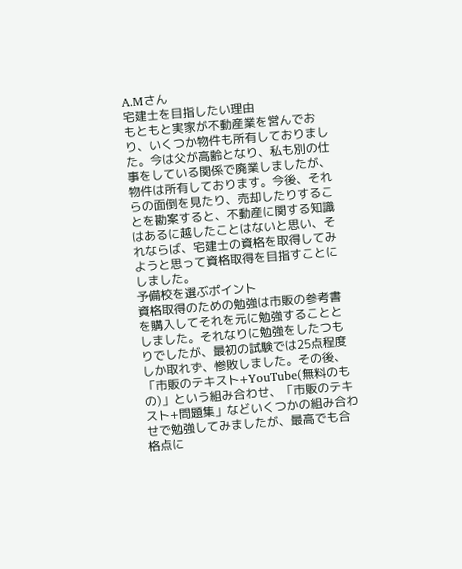A.Mさん
宅建士を目指したい理由
もともと実家が不動産業を営んでおり、いくつか物件も所有しておりました。今は父が高齢となり、私も別の仕事をしている関係で廃業しましたが、物件は所有しております。今後、それらの面倒を見たり、売却したりすることを勘案すると、不動産に関する知識はあるに越したことはないと思い、それならば、宅建士の資格を取得してみようと思って資格取得を目指すことにしました。
予備校を選ぶポイント
資格取得のための勉強は市販の参考書を購入してそれを元に勉強することとしました。それなりに勉強をしたつもりでしたが、最初の試験では25点程度しか取れず、惨敗しました。その後、「市販のテキスト+YouTube(無料のもの)」という組み合わせ、「市販のテキスト+問題集」などいくつかの組み合わせで勉強してみましたが、最高でも合格点に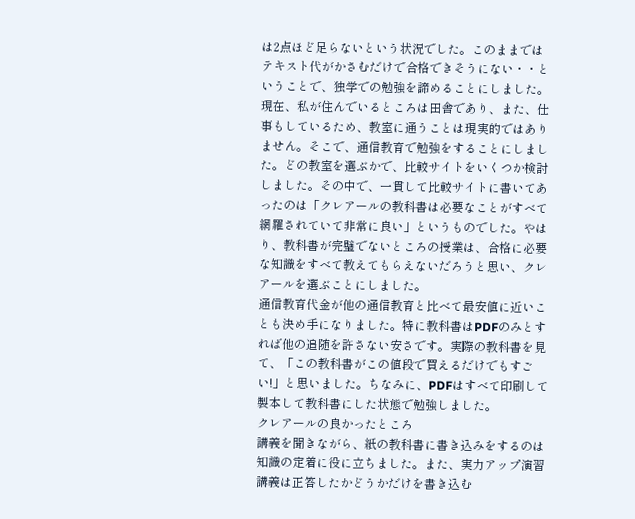は2点ほど足らないという状況でした。このままではテキスト代がかさむだけで合格できそうにない・・ということで、独学での勉強を諦めることにしました。
現在、私が住んでいるところは田舎であり、また、仕事もしているため、教室に通うことは現実的ではありません。そこで、通信教育で勉強をすることにしました。どの教室を選ぶかで、比較サイトをいくつか検討しました。その中で、一貫して比較サイトに書いてあったのは「クレアールの教科書は必要なことがすべて網羅されていて非常に良い」というものでした。やはり、教科書が完璧でないところの授業は、合格に必要な知識をすべて教えてもらえないだろうと思い、クレアールを選ぶことにしました。
通信教育代金が他の通信教育と比べて最安値に近いことも決め手になりました。特に教科書はPDFのみとすれば他の追随を許さない安さです。実際の教科書を見て、「この教科書がこの値段で買えるだけでもすごい!」と思いました。ちなみに、PDFはすべて印刷して製本して教科書にした状態で勉強しました。
クレアールの良かったところ
講義を聞きながら、紙の教科書に書き込みをするのは知識の定着に役に立ちました。また、実力アップ演習講義は正答したかどうかだけを書き込む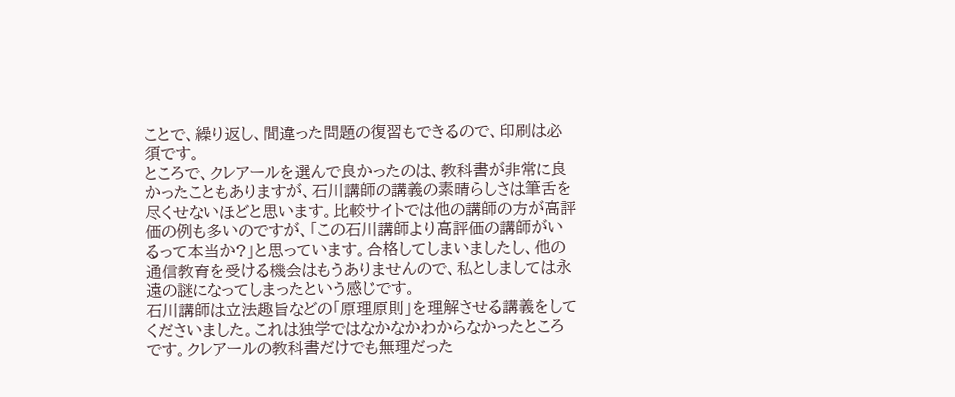ことで、繰り返し、間違った問題の復習もできるので、印刷は必須です。
ところで、クレアールを選んで良かったのは、教科書が非常に良かったこともありますが、石川講師の講義の素晴らしさは筆舌を尽くせないほどと思います。比較サイトでは他の講師の方が高評価の例も多いのですが、「この石川講師より高評価の講師がいるって本当か?」と思っています。合格してしまいましたし、他の通信教育を受ける機会はもうありませんので、私としましては永遠の謎になってしまったという感じです。
石川講師は立法趣旨などの「原理原則」を理解させる講義をしてくださいました。これは独学ではなかなかわからなかったところです。クレアールの教科書だけでも無理だった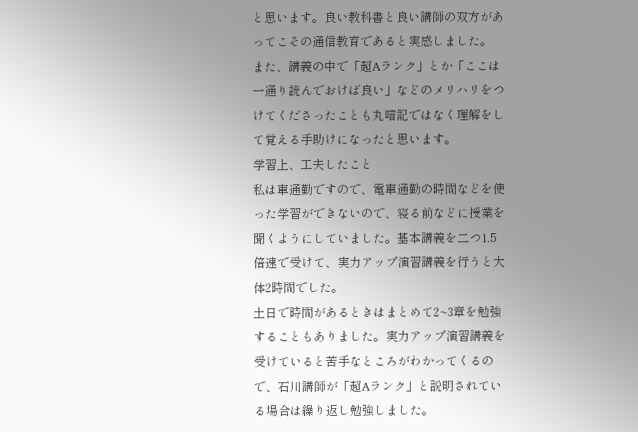と思います。良い教科書と良い講師の双方があってこその通信教育であると実感しました。
また、講義の中で「超Aランク」とか「ここは一通り読んでおけば良い」などのメリハリをつけてくださったことも丸暗記ではなく理解をして覚える手助けになったと思います。
学習上、工夫したこと
私は車通勤ですので、電車通勤の時間などを使った学習ができないので、寝る前などに授業を聞くようにしていました。基本講義を二つ1.5倍速で受けて、実力アップ演習講義を行うと大体2時間でした。
土日で時間があるときはまとめて2~3章を勉強することもありました。実力アップ演習講義を受けていると苦手なところがわかってくるので、石川講師が「超Aランク」と説明されている場合は繰り返し勉強しました。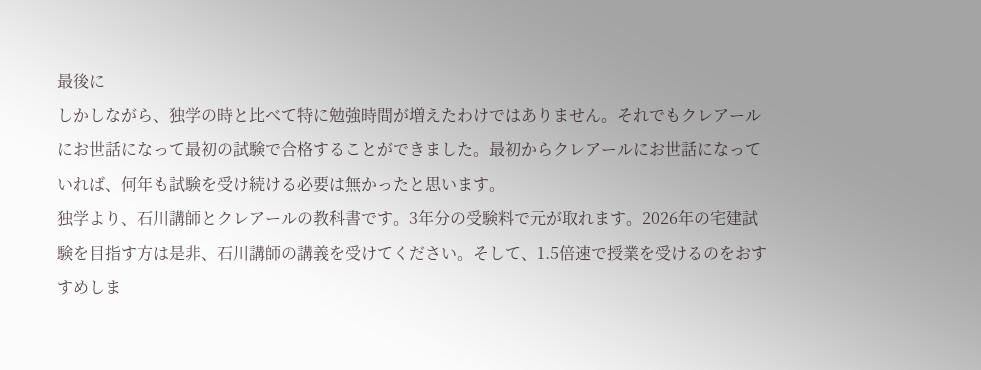最後に
しかしながら、独学の時と比べて特に勉強時間が増えたわけではありません。それでもクレアールにお世話になって最初の試験で合格することができました。最初からクレアールにお世話になっていれば、何年も試験を受け続ける必要は無かったと思います。
独学より、石川講師とクレアールの教科書です。3年分の受験料で元が取れます。2026年の宅建試験を目指す方は是非、石川講師の講義を受けてください。そして、1.5倍速で授業を受けるのをおすすめしま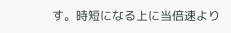す。時短になる上に当倍速より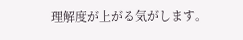理解度が上がる気がします。